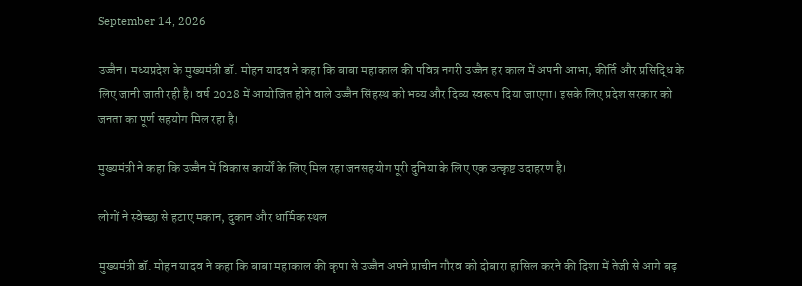September 14, 2026

उज्जैन। मध्यप्रदेश के मुख्यमंत्री डॉ. मोहन यादव ने कहा कि बाबा महाकाल की पवित्र नगरी उज्जैन हर काल में अपनी आभा, कीर्ति और प्रसिद्धि के लिए जानी जाती रही है। वर्ष 2028 में आयोजित होने वाले उज्जैन सिंहस्थ को भव्य और दिव्य स्वरूप दिया जाएगा। इसके लिए प्रदेश सरकार को जनता का पूर्ण सहयोग मिल रहा है।

मुख्यमंत्री ने कहा कि उज्जैन में विकास कार्यों के लिए मिल रहा जनसहयोग पूरी दुनिया के लिए एक उत्कृष्ट उदाहरण है।

लोगों ने स्वेच्छा से हटाए मकान, दुकान और धार्मिक स्थल

मुख्यमंत्री डॉ. मोहन यादव ने कहा कि बाबा महाकाल की कृपा से उज्जैन अपने प्राचीन गौरव को दोबारा हासिल करने की दिशा में तेजी से आगे बढ़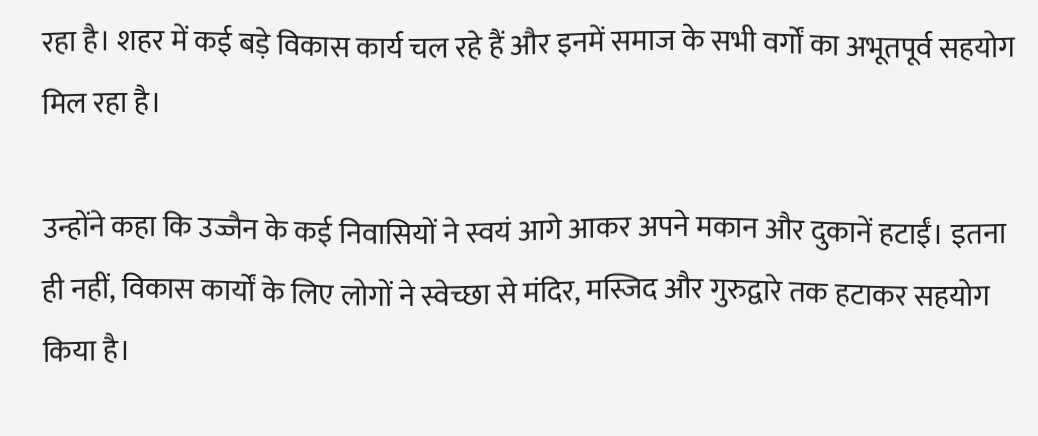रहा है। शहर में कई बड़े विकास कार्य चल रहे हैं और इनमें समाज के सभी वर्गों का अभूतपूर्व सहयोग मिल रहा है।

उन्होंने कहा कि उज्जैन के कई निवासियों ने स्वयं आगे आकर अपने मकान और दुकानें हटाईं। इतना ही नहीं, विकास कार्यों के लिए लोगों ने स्वेच्छा से मंदिर, मस्जिद और गुरुद्वारे तक हटाकर सहयोग किया है।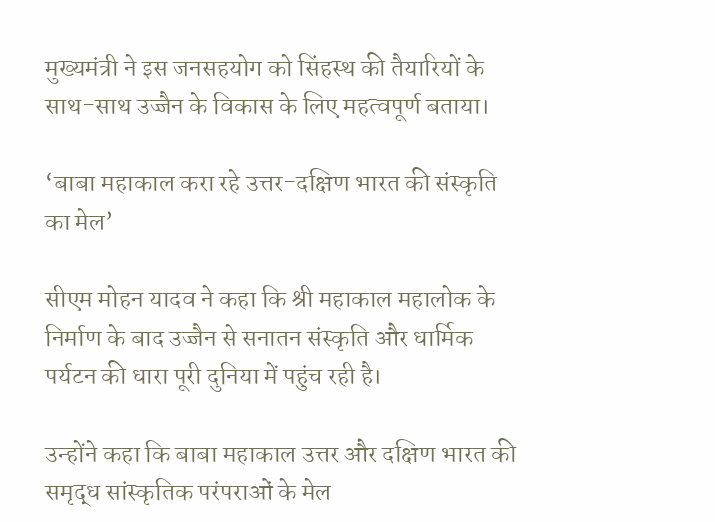मुख्यमंत्री ने इस जनसहयोग को सिंहस्थ की तैयारियों के साथ-साथ उज्जैन के विकास के लिए महत्वपूर्ण बताया।

‘बाबा महाकाल करा रहे उत्तर-दक्षिण भारत की संस्कृति का मेल’

सीएम मोहन यादव ने कहा कि श्री महाकाल महालोक के निर्माण के बाद उज्जैन से सनातन संस्कृति और धार्मिक पर्यटन की धारा पूरी दुनिया में पहुंच रही है।

उन्होंने कहा कि बाबा महाकाल उत्तर और दक्षिण भारत की समृद्ध सांस्कृतिक परंपराओं के मेल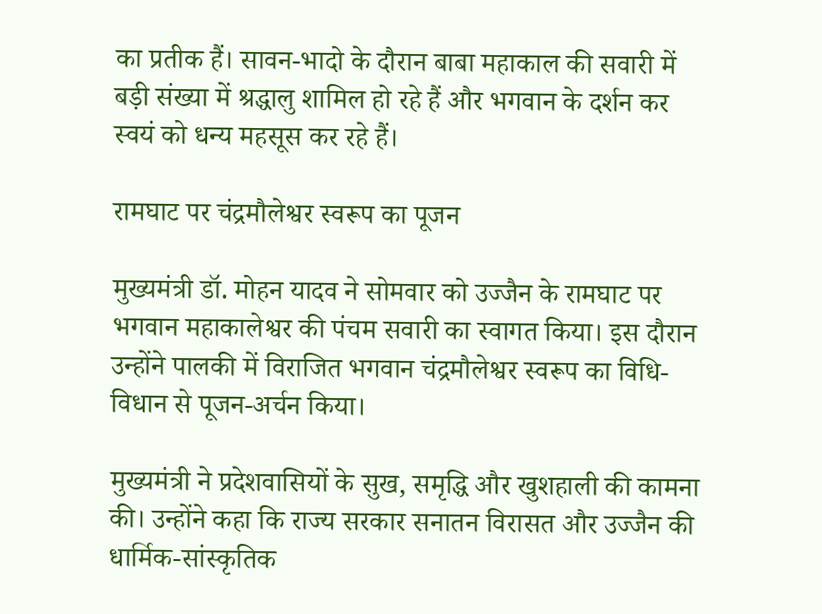का प्रतीक हैं। सावन-भादो के दौरान बाबा महाकाल की सवारी में बड़ी संख्या में श्रद्धालु शामिल हो रहे हैं और भगवान के दर्शन कर स्वयं को धन्य महसूस कर रहे हैं।

रामघाट पर चंद्रमौलेश्वर स्वरूप का पूजन

मुख्यमंत्री डॉ. मोहन यादव ने सोमवार को उज्जैन के रामघाट पर भगवान महाकालेश्वर की पंचम सवारी का स्वागत किया। इस दौरान उन्होंने पालकी में विराजित भगवान चंद्रमौलेश्वर स्वरूप का विधि-विधान से पूजन-अर्चन किया।

मुख्यमंत्री ने प्रदेशवासियों के सुख, समृद्धि और खुशहाली की कामना की। उन्होंने कहा कि राज्य सरकार सनातन विरासत और उज्जैन की धार्मिक-सांस्कृतिक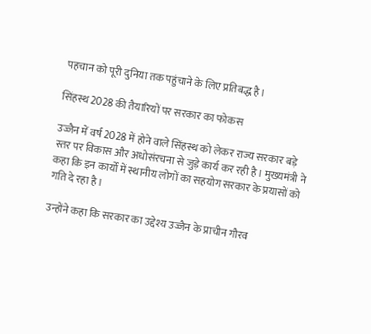पहचान को पूरी दुनिया तक पहुंचाने के लिए प्रतिबद्ध है।

सिंहस्थ 2028 की तैयारियों पर सरकार का फोकस

उज्जैन में वर्ष 2028 में होने वाले सिंहस्थ को लेकर राज्य सरकार बड़े स्तर पर विकास और अधोसंरचना से जुड़े कार्य कर रही है। मुख्यमंत्री ने कहा कि इन कार्यों में स्थानीय लोगों का सहयोग सरकार के प्रयासों को गति दे रहा है।

उन्होंने कहा कि सरकार का उद्देश्य उज्जैन के प्राचीन गौरव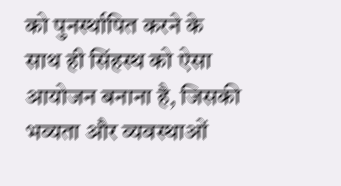को पुनर्स्थापित करने के साथ ही सिंहस्थ को ऐसा आयोजन बनाना है, जिसकी भव्यता और व्यवस्थाओं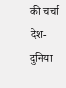की चर्चा देश-दुनिया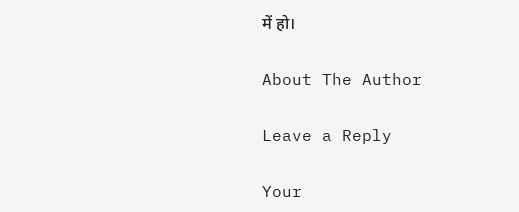में हो।

About The Author

Leave a Reply

Your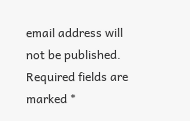email address will not be published. Required fields are marked *